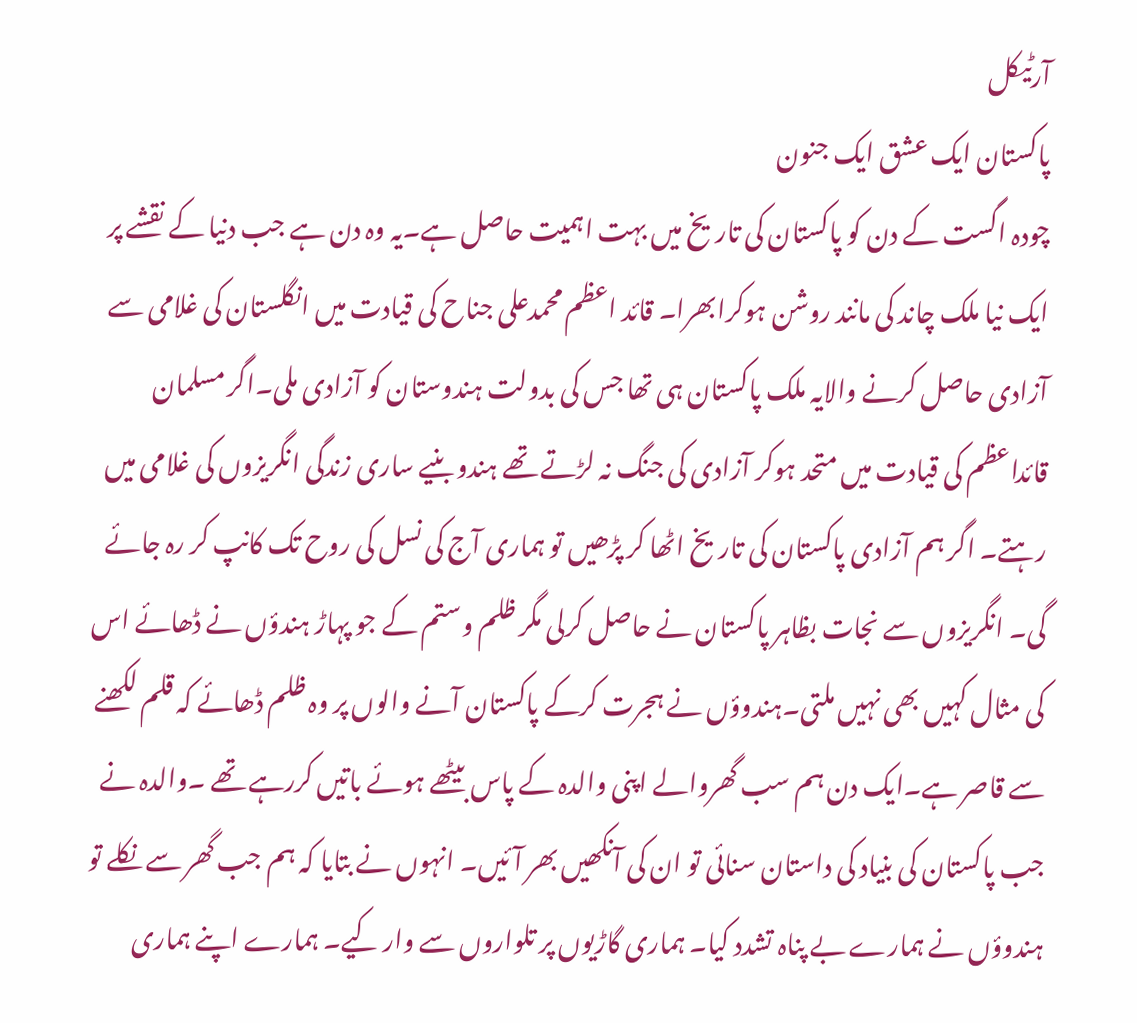آرٹیکل
پاکستان ایک عشق ایک جنون
چودہ اگست کے دن کو پاکستان کی تاریخ میں بہت اہمیت حاصل ہے۔یہ وہ دن ہے جب دنیا کے نقشے پر ایک نیا ملک چاند کی مانند روشن ہوکرابھرا۔ قائد اعظم محمدعلی جناح کی قیادت میں انگلستان کی غلامی سے آزادی حاصل کرنے والایہ ملک پاکستان ہی تھا جس کی بدولت ہندوستان کو آزادی ملی۔اگر مسلمان قائداعظم کی قیادت میں متحد ہوکر آزادی کی جنگ نہ لڑتے تھے ہندو بنیے ساری زندگی انگریزوں کی غلامی میں رہتے۔ اگر ہم آزادی پاکستان کی تاریخ اٹھا کر پڑھیں تو ہماری آج کی نسل کی روح تک کانپ کر رہ جائے گی۔ انگریزوں سے نجات بظاہر پاکستان نے حاصل کرلی مگر ظلم وستم کے جو پہاڑ ہندؤں نے ڈھائے اس کی مثال کہیں بھی نہیں ملتی۔ہندوؤں نے ہجرت کرکے پاکستان آنے والوں پر وہ ظلم ڈھائے کہ قلم لکھنے سے قاصر ہے۔ایک دن ہم سب گھروالے اپنی والدہ کے پاس بیٹھے ہوئے باتیں کررہے تھے ۔والدہ نے جب پاکستان کی بنیاد کی داستان سنائی تو ان کی آنکھیں بھر آئیں۔ انہوں نے بتایا کہ ہم جب گھر سے نکلے تو ہندوؤں نے ہمارے بے پناہ تشدد کیا۔ ہماری گاڑیوں پر تلواروں سے وار کیے۔ ہمارے اپنے ہماری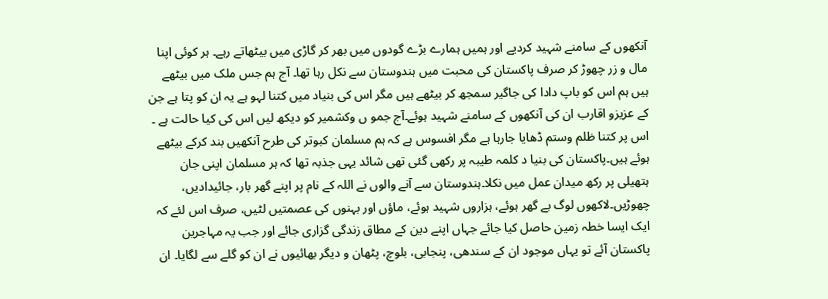آنکھوں کے سامنے شہید کردیے اور ہمیں ہمارے بڑے گودوں میں بھر کر گاڑی میں بیٹھاتے رہے۔ ہر کوئی اپنا مال و زر چھوڑ کر صرف پاکستان کی محبت میں ہندوستان سے نکل رہا تھا۔ آج ہم جس ملک میں بیٹھے ہیں ہم اس کو باپ دادا کی جاگیر سمجھ کر بیٹھے ہیں مگر اس کی بنیاد میں کتنا لہو ہے یہ ان کو پتا ہے جن کے عزیزو اقارب ان کی آنکھوں کے سامنے شہید ہوئے۔آج جمو ں وکشمیر کو دیکھ لیں اس کی کیا حالت ہے ۔ اس پر کتنا ظلم وستم ڈھایا جارہا ہے مگر افسوس ہے کہ ہم مسلمان کبوتر کی طرح آنکھیں بند کرکے بیٹھے ہوئے ہیں۔پاکستان کی بنیا د کلمہ طیبہ پر رکھی گئی تھی شائد یہی جذبہ تھا کہ ہر مسلمان اپنی جان ہتھیلی پر رکھ میدان عمل میں نکلا۔ہندوستان سے آنے والوں نے اللہ کے نام پر اپنے گھر بار، جائیدادیں، چھوڑیں۔لاکھوں لوگ بے گھر ہوئے، ہزاروں شہید ہوئے، ماؤں اور بہنوں کی عصمتیں لٹیں، صرف اس لئے کہ ایک ایسا خطہ زمین حاصل کیا جائے جہاں اپنے دین کے مطاق زندگی گزاری جائے اور جب یہ مہاجرین پاکستان آئے تو یہاں موجود ان کے سندھی، پنجابی، بلوچ، پٹھان و دیگر بھائیوں نے ان کو گلے سے لگایا۔ ان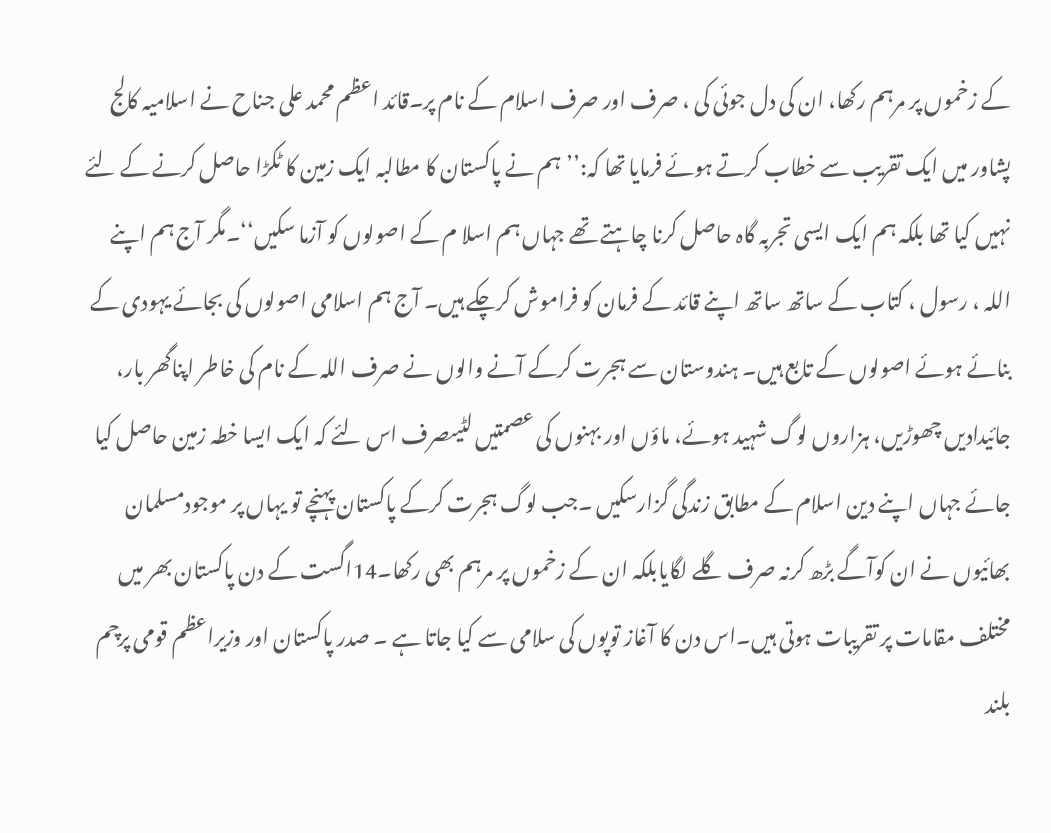کے زخموں پر مرہم رکھا، ان کی دل جوئی کی ، صرف اور صرف اسلام کے نام پر۔قائد اعظم محمد علی جناح نے اسلامیہ کالج پشاور میں ایک تقریب سے خطاب کرتے ہوئے فرمایا تھا کہ:’’ہم نے پاکستان کا مطالبہ ایک زمین کا ٹکڑا حاصل کرنے کے لئے نہیں کیا تھا بلکہ ہم ایک ایسی تجربہ گاہ حاصل کرنا چاہتے تھے جہاں ہم اسلا م کے اصولوں کو آزما سکیں‘‘۔مگر آج ہم اپنے اللہ ، رسول ، کتاب کے ساتھ ساتھ اپنے قائد کے فرمان کو فراموش کرچکے ہیں۔ آج ہم اسلامی اصولوں کی بجائے یہودی کے بنائے ہوئے اصولوں کے تابع ہیں۔ ہندوستان سے ہجرت کرکے آنے والوں نے صرف اللہ کے نام کی خاطر اپناگھر بار، جائیدادیں چھوڑیں، ہزاروں لوگ شہید ہوئے، ماؤں اور بہنوں کی عصمتیں لٹیںصرف اس لئے کہ ایک ایسا خطہ زمین حاصل کیا جائے جہاں اپنے دین اسلام کے مطابق زندگی گزارسکیں ۔جب لوگ ہجرت کرکے پاکستان پہنچے تو یہاں پر موجودمسلمان بھائیوں نے ان کوآگے بڑھ کرنہ صرف گلے لگایابلکہ ان کے زخموں پر مرہم بھی رکھا۔14اگست کے دن پاکستان بھر میں مختلف مقامات پر تقریبات ہوتی ہیں۔اس دن کا آغاز توپوں کی سلامی سے کیا جاتا ہے ۔ صدر پاکستان اور وزیراعظم قومی پرچم بلند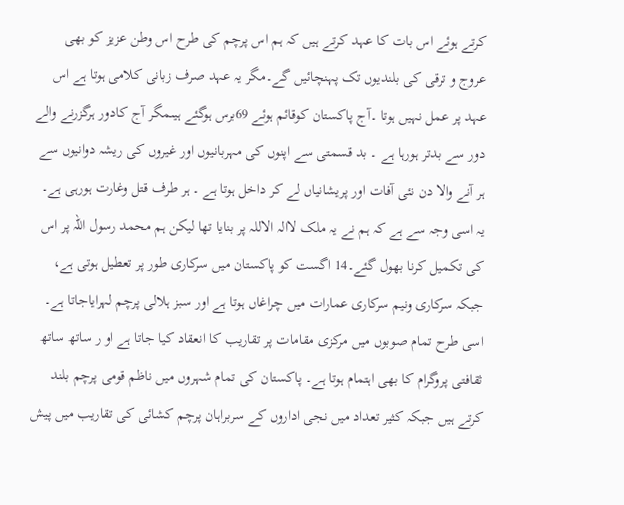کرتے ہوئے اس بات کا عہد کرتے ہیں کہ ہم اس پرچم کی طرح اس وطن عزیز کو بھی عروج و ترقی کی بلندیوں تک پہنچائیں گے۔مگر یہ عہد صرف زبانی کلامی ہوتا ہے اس عہد پر عمل نہیں ہوتا ۔آج پاکستان کوقائم ہوئے 69برس ہوگئے ہیںمگر آج کادور ہرگزرنے والے دور سے بدتر ہورہا ہے ۔ بد قسمتی سے اپنوں کی مہربانیوں اور غیروں کی ریشہ دوانیوں سے ہر آنے والا دن نئی آفات اور پریشانیاں لے کر داخل ہوتا ہے ۔ ہر طرف قتل وغارت ہورہی ہے۔ یہ اسی وجہ سے ہے کہ ہم نے یہ ملک لاالہ الاللہ پر بنایا تھا لیکن ہم محمد رسول اللہ پر اس کی تکمیل کرنا بھول گئے۔14 اگست کو پاکستان میں سرکاری طور پر تعطیل ہوتی ہے، جبکہ سرکاری ونیم سرکاری عمارات میں چراغاں ہوتا ہے اور سبز ہلالی پرچم لہرایاجاتا ہے۔ اسی طرح تمام صوبوں میں مرکزی مقامات پر تقاریب کا انعقاد کیا جاتا ہے او ر ساتھ ساتھ ثقافتی پروگرام کا بھی اہتمام ہوتا ہے۔ پاکستان کی تمام شہروں میں ناظم قومی پرچم بلند کرتے ہیں جبکہ کثیر تعداد میں نجی اداروں کے سربراہان پرچم کشائی کی تقاریب میں پیش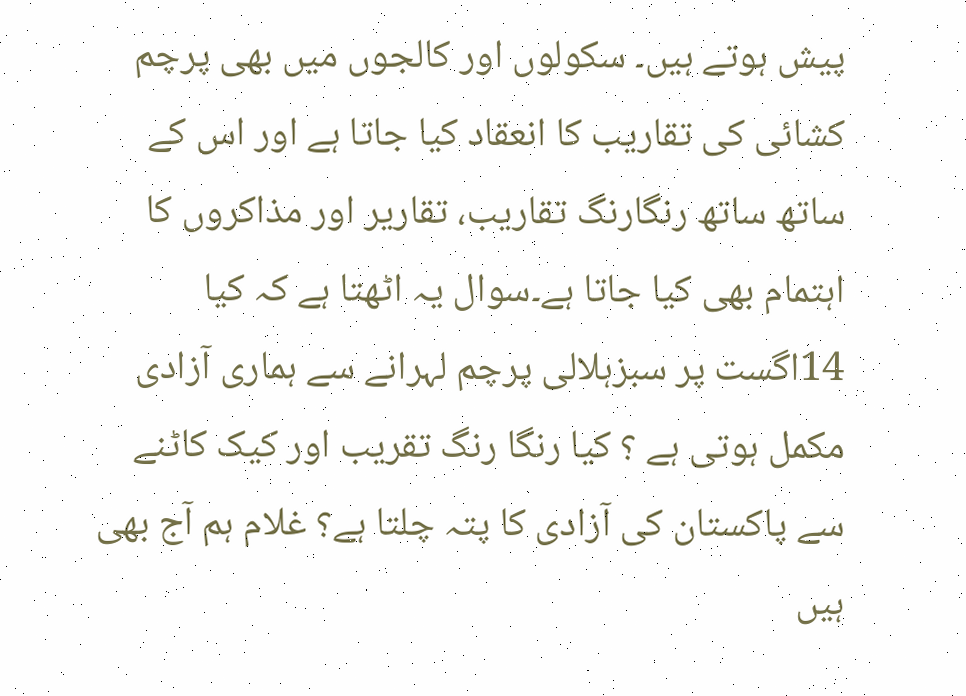پیش ہوتے ہیں۔ سکولوں اور کالجوں میں بھی پرچم کشائی کی تقاریب کا انعقاد کیا جاتا ہے اور اس کے ساتھ ساتھ رنگارنگ تقاریب، تقاریر اور مذاکروں کا اہتمام بھی کیا جاتا ہے۔سوال یہ اٹھتا ہے کہ کیا 14اگست پر سبزہلالی پرچم لہرانے سے ہماری آزادی مکمل ہوتی ہے ؟ کیا رنگا رنگ تقریب اور کیک کاٹنے سے پاکستان کی آزادی کا پتہ چلتا ہے؟ غلام ہم آج بھی ہیں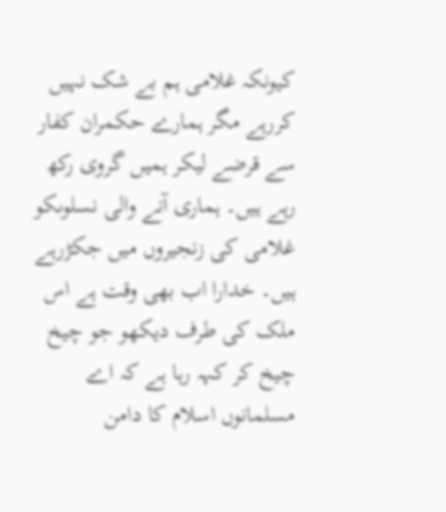کیونکہ غلامی ہم بے شک نہیں کررہے مگر ہمارے حکمران کفار سے قرضے لیکر ہمیں گروی رکھ رہے ہیں۔ ہماری آنے والی نسلوںکو غلامی کی زنجیروں میں جکڑرہے ہیں۔ خدارا اب بھی وقت ہے اس ملک کی طرف دیکھو جو چیخ چیخ کر کہہ رہا ہے کہ اے مسلمانوں اسلام کا دامن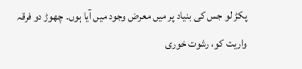پکڑ لو جس کی بنیاد پر میں معرض وجود میں آیا ہوں۔ چھوڑ دو فرقہ واریت کو، رشوت خوری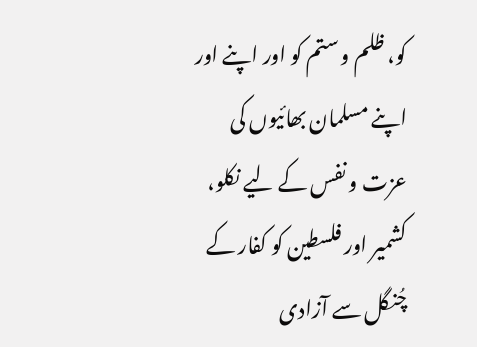کو، ظلم و ستم کو اور اپنے اور اپنے مسلمان بھائیوں کی عزت و نفس کے لیے نکلو، کشمیر اور فلسطین کو کفار کے چُنگل سے آزادی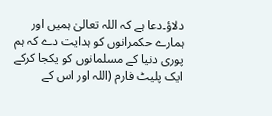دلاؤ۔دعا ہے کہ اللہ تعالیٰ ہمیں اور ہمارے حکمرانوں کو ہدایت دے کہ ہم پوری دنیا کے مسلمانوں کو یکجا کرکے ایک پلیٹ فارم (اللہ اور اس کے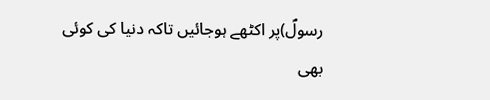رسولؐ)پر اکٹھے ہوجائیں تاکہ دنیا کی کوئی بھی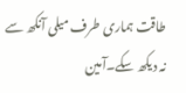طاقت ہماری طرف میلی آنکھ سے نہ دیکھ سکے۔آمین